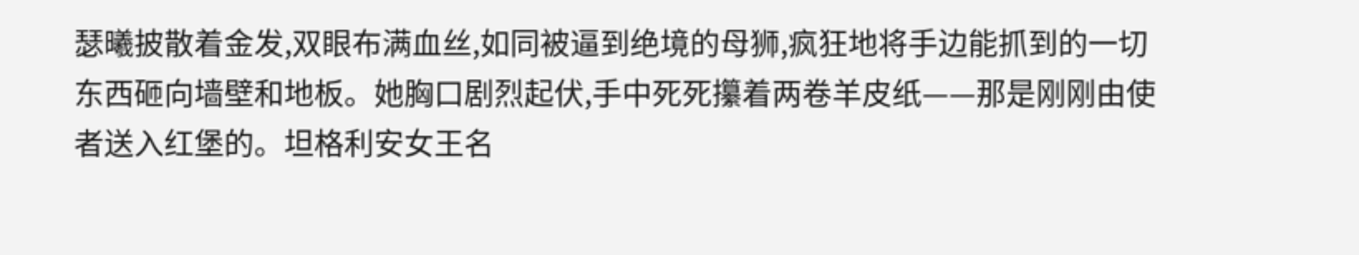瑟曦披散着金发,双眼布满血丝,如同被逼到绝境的母狮,疯狂地将手边能抓到的一切东西砸向墙壁和地板。她胸口剧烈起伏,手中死死攥着两卷羊皮纸——那是刚刚由使者送入红堡的。坦格利安女王名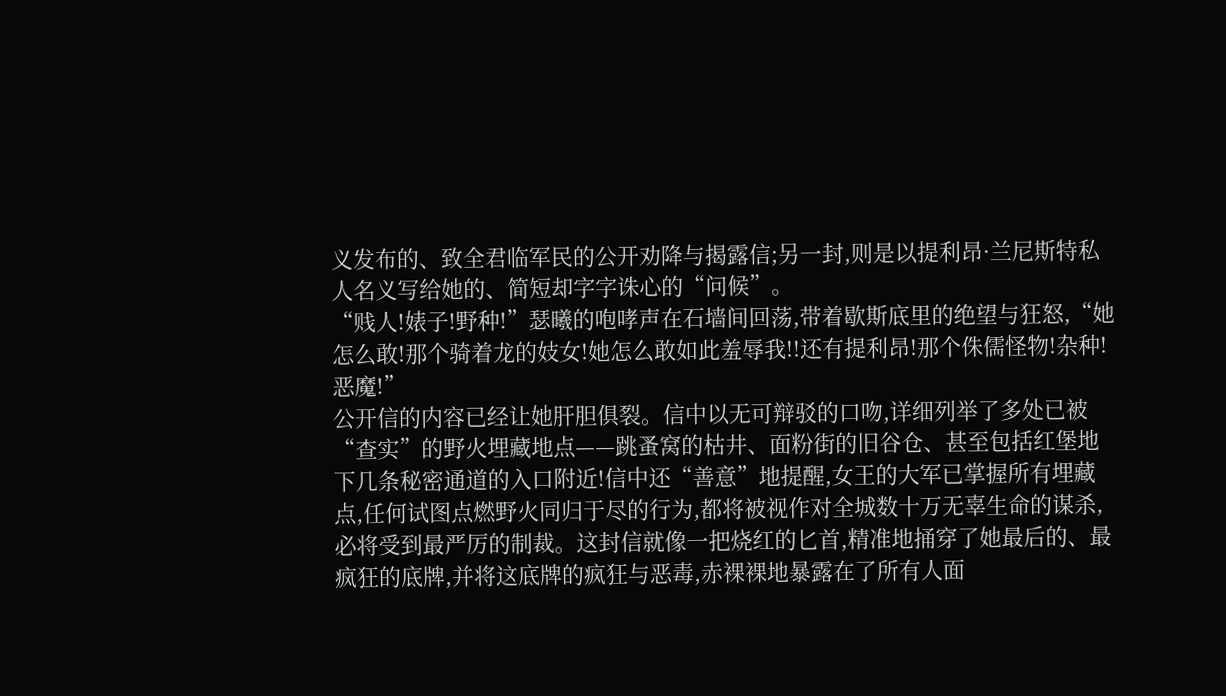义发布的、致全君临军民的公开劝降与揭露信;另一封,则是以提利昂·兰尼斯特私人名义写给她的、简短却字字诛心的“问候”。
“贱人!婊子!野种!”瑟曦的咆哮声在石墙间回荡,带着歇斯底里的绝望与狂怒,“她怎么敢!那个骑着龙的妓女!她怎么敢如此羞辱我!!还有提利昂!那个侏儒怪物!杂种!恶魔!”
公开信的内容已经让她肝胆俱裂。信中以无可辩驳的口吻,详细列举了多处已被“查实”的野火埋藏地点——跳蚤窝的枯井、面粉街的旧谷仓、甚至包括红堡地下几条秘密通道的入口附近!信中还“善意”地提醒,女王的大军已掌握所有埋藏点,任何试图点燃野火同归于尽的行为,都将被视作对全城数十万无辜生命的谋杀,必将受到最严厉的制裁。这封信就像一把烧红的匕首,精准地捅穿了她最后的、最疯狂的底牌,并将这底牌的疯狂与恶毒,赤裸裸地暴露在了所有人面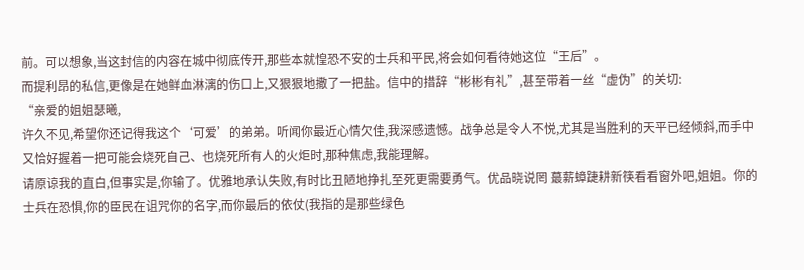前。可以想象,当这封信的内容在城中彻底传开,那些本就惶恐不安的士兵和平民,将会如何看待她这位“王后”。
而提利昂的私信,更像是在她鲜血淋漓的伤口上,又狠狠地撒了一把盐。信中的措辞“彬彬有礼”,甚至带着一丝“虚伪”的关切:
“亲爱的姐姐瑟曦,
许久不见,希望你还记得我这个‘可爱’的弟弟。听闻你最近心情欠佳,我深感遗憾。战争总是令人不悦,尤其是当胜利的天平已经倾斜,而手中又恰好握着一把可能会烧死自己、也烧死所有人的火炬时,那种焦虑,我能理解。
请原谅我的直白,但事实是,你输了。优雅地承认失败,有时比丑陋地挣扎至死更需要勇气。优品晓说罔 蕞薪蟑踕耕新筷看看窗外吧,姐姐。你的士兵在恐惧,你的臣民在诅咒你的名字,而你最后的依仗(我指的是那些绿色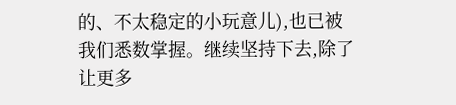的、不太稳定的小玩意儿),也已被我们悉数掌握。继续坚持下去,除了让更多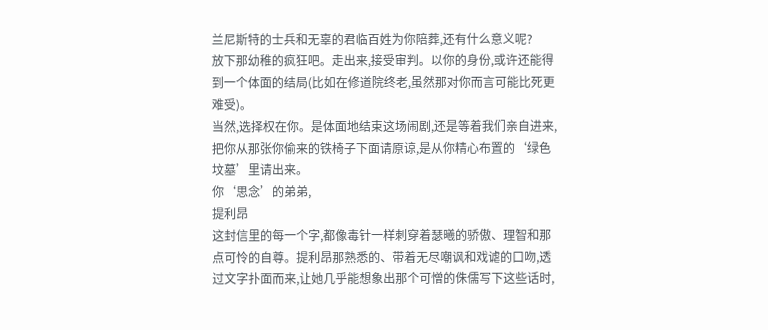兰尼斯特的士兵和无辜的君临百姓为你陪葬,还有什么意义呢?
放下那幼稚的疯狂吧。走出来,接受审判。以你的身份,或许还能得到一个体面的结局(比如在修道院终老,虽然那对你而言可能比死更难受)。
当然,选择权在你。是体面地结束这场闹剧,还是等着我们亲自进来,把你从那张你偷来的铁椅子下面请原谅,是从你精心布置的‘绿色坟墓’里请出来。
你‘思念’的弟弟,
提利昂
这封信里的每一个字,都像毒针一样刺穿着瑟曦的骄傲、理智和那点可怜的自尊。提利昂那熟悉的、带着无尽嘲讽和戏谑的口吻,透过文字扑面而来,让她几乎能想象出那个可憎的侏儒写下这些话时,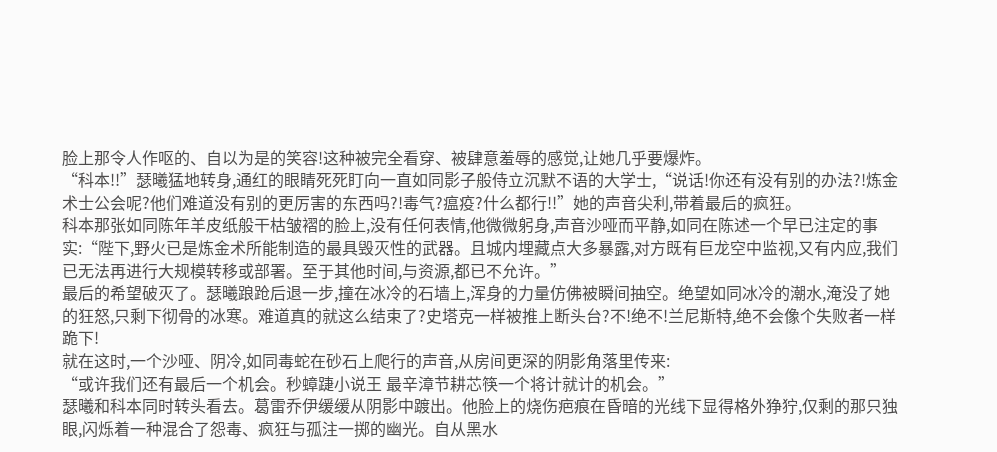脸上那令人作呕的、自以为是的笑容!这种被完全看穿、被肆意羞辱的感觉,让她几乎要爆炸。
“科本!!”瑟曦猛地转身,通红的眼睛死死盯向一直如同影子般侍立沉默不语的大学士,“说话!你还有没有别的办法?!炼金术士公会呢?他们难道没有别的更厉害的东西吗?!毒气?瘟疫?什么都行!!”她的声音尖利,带着最后的疯狂。
科本那张如同陈年羊皮纸般干枯皱褶的脸上,没有任何表情,他微微躬身,声音沙哑而平静,如同在陈述一个早已注定的事实:“陛下,野火已是炼金术所能制造的最具毁灭性的武器。且城内埋藏点大多暴露,对方既有巨龙空中监视,又有内应,我们已无法再进行大规模转移或部署。至于其他时间,与资源,都已不允许。”
最后的希望破灭了。瑟曦踉跄后退一步,撞在冰冷的石墙上,浑身的力量仿佛被瞬间抽空。绝望如同冰冷的潮水,淹没了她的狂怒,只剩下彻骨的冰寒。难道真的就这么结束了?史塔克一样被推上断头台?不!绝不!兰尼斯特,绝不会像个失败者一样跪下!
就在这时,一个沙哑、阴冷,如同毒蛇在砂石上爬行的声音,从房间更深的阴影角落里传来:
“或许我们还有最后一个机会。秒蟑踕小说王 最辛漳节耕芯筷一个将计就计的机会。”
瑟曦和科本同时转头看去。葛雷乔伊缓缓从阴影中踱出。他脸上的烧伤疤痕在昏暗的光线下显得格外狰狞,仅剩的那只独眼,闪烁着一种混合了怨毒、疯狂与孤注一掷的幽光。自从黑水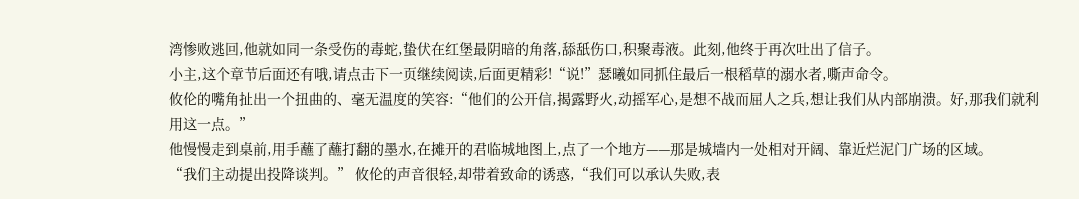湾惨败逃回,他就如同一条受伤的毒蛇,蛰伏在红堡最阴暗的角落,舔舐伤口,积聚毒液。此刻,他终于再次吐出了信子。
小主,这个章节后面还有哦,请点击下一页继续阅读,后面更精彩!“说!”瑟曦如同抓住最后一根稻草的溺水者,嘶声命令。
攸伦的嘴角扯出一个扭曲的、毫无温度的笑容:“他们的公开信,揭露野火,动摇军心,是想不战而屈人之兵,想让我们从内部崩溃。好,那我们就利用这一点。”
他慢慢走到桌前,用手蘸了蘸打翻的墨水,在摊开的君临城地图上,点了一个地方——那是城墙内一处相对开阔、靠近烂泥门广场的区域。
“我们主动提出投降谈判。” 攸伦的声音很轻,却带着致命的诱惑,“我们可以承认失败,表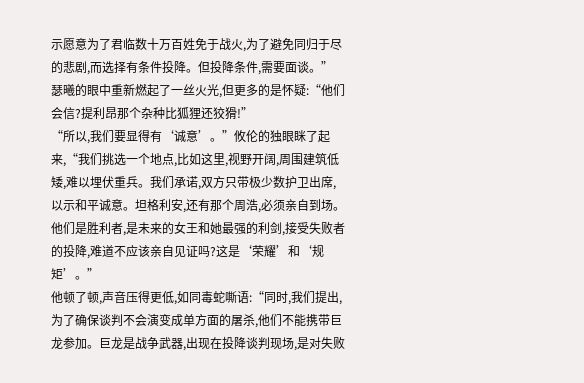示愿意为了君临数十万百姓免于战火,为了避免同归于尽的悲剧,而选择有条件投降。但投降条件,需要面谈。”
瑟曦的眼中重新燃起了一丝火光,但更多的是怀疑:“他们会信?提利昂那个杂种比狐狸还狡猾!”
“所以,我们要显得有‘诚意’。”攸伦的独眼眯了起来,“我们挑选一个地点,比如这里,视野开阔,周围建筑低矮,难以埋伏重兵。我们承诺,双方只带极少数护卫出席,以示和平诚意。坦格利安,还有那个周浩,必须亲自到场。他们是胜利者,是未来的女王和她最强的利剑,接受失败者的投降,难道不应该亲自见证吗?这是‘荣耀’和‘规矩’。”
他顿了顿,声音压得更低,如同毒蛇嘶语:“同时,我们提出,为了确保谈判不会演变成单方面的屠杀,他们不能携带巨龙参加。巨龙是战争武器,出现在投降谈判现场,是对失败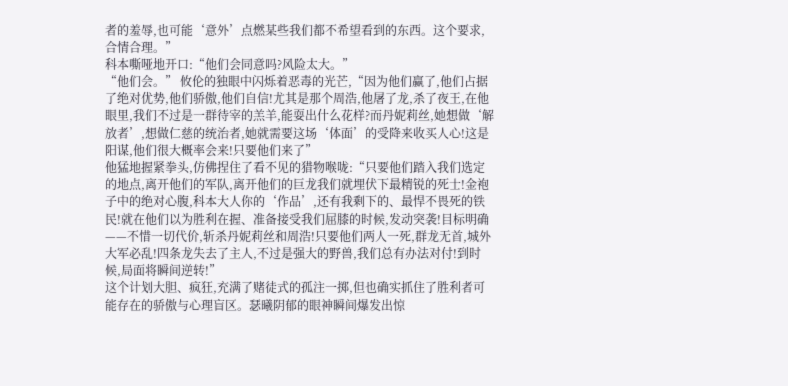者的羞辱,也可能‘意外’点燃某些我们都不希望看到的东西。这个要求,合情合理。”
科本嘶哑地开口:“他们会同意吗?风险太大。”
“他们会。” 攸伦的独眼中闪烁着恶毒的光芒,“因为他们赢了,他们占据了绝对优势,他们骄傲,他们自信!尤其是那个周浩,他屠了龙,杀了夜王,在他眼里,我们不过是一群待宰的羔羊,能耍出什么花样?而丹妮莉丝,她想做‘解放者’,想做仁慈的统治者,她就需要这场‘体面’的受降来收买人心!这是阳谋,他们很大概率会来!只要他们来了”
他猛地握紧拳头,仿佛捏住了看不见的猎物喉咙:“只要他们踏入我们选定的地点,离开他们的军队,离开他们的巨龙我们就埋伏下最精锐的死士!金袍子中的绝对心腹,科本大人你的‘作品’,还有我剩下的、最悍不畏死的铁民!就在他们以为胜利在握、准备接受我们屈膝的时候,发动突袭!目标明确——不惜一切代价,斩杀丹妮莉丝和周浩!只要他们两人一死,群龙无首,城外大军必乱!四条龙失去了主人,不过是强大的野兽,我们总有办法对付!到时候,局面将瞬间逆转!”
这个计划大胆、疯狂,充满了赌徒式的孤注一掷,但也确实抓住了胜利者可能存在的骄傲与心理盲区。瑟曦阴郁的眼神瞬间爆发出惊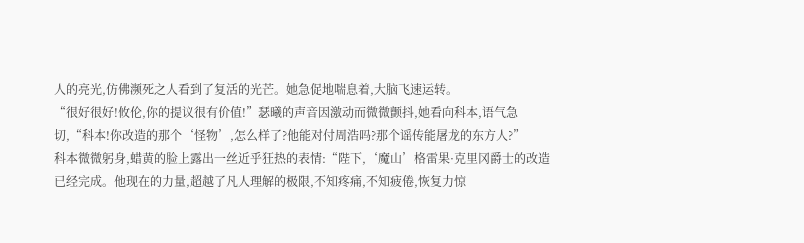人的亮光,仿佛濒死之人看到了复活的光芒。她急促地喘息着,大脑飞速运转。
“很好很好!攸伦,你的提议很有价值!”瑟曦的声音因激动而微微颤抖,她看向科本,语气急切,“科本!你改造的那个‘怪物’,怎么样了?他能对付周浩吗?那个谣传能屠龙的东方人?”
科本微微躬身,蜡黄的脸上露出一丝近乎狂热的表情:“陛下,‘魔山’格雷果·克里冈爵士的改造已经完成。他现在的力量,超越了凡人理解的极限,不知疼痛,不知疲倦,恢复力惊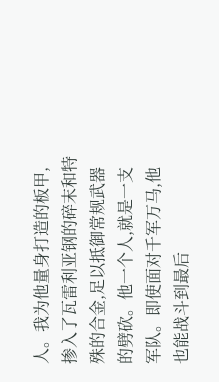人。我为他量身打造的板甲,掺入了瓦雷利亚钢的碎末和特殊的合金,足以抵御常规武器的劈砍。他一个人,就是一支军队。即使面对千军万马,他也能战斗到最后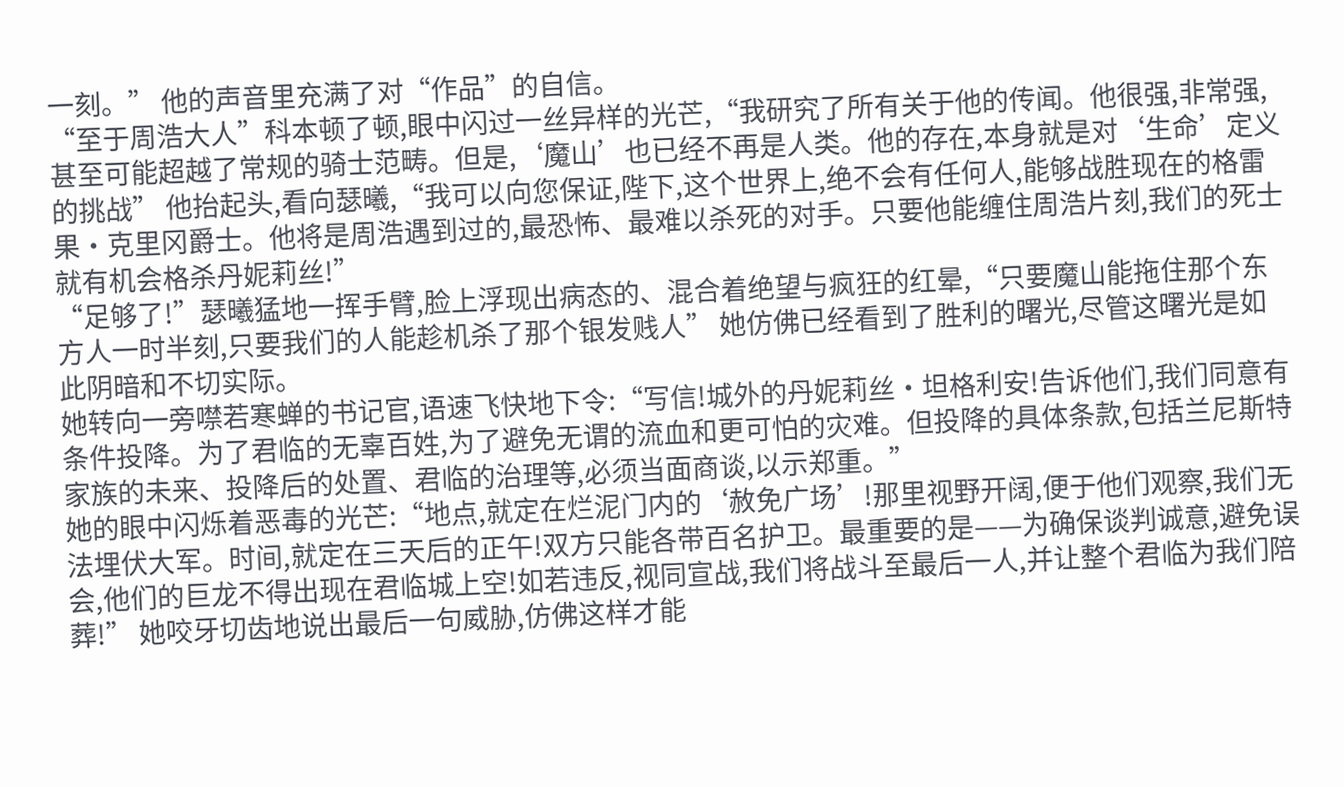一刻。” 他的声音里充满了对“作品”的自信。
“至于周浩大人”科本顿了顿,眼中闪过一丝异样的光芒,“我研究了所有关于他的传闻。他很强,非常强,甚至可能超越了常规的骑士范畴。但是,‘魔山’也已经不再是人类。他的存在,本身就是对‘生命’定义的挑战” 他抬起头,看向瑟曦,“我可以向您保证,陛下,这个世界上,绝不会有任何人,能够战胜现在的格雷果·克里冈爵士。他将是周浩遇到过的,最恐怖、最难以杀死的对手。只要他能缠住周浩片刻,我们的死士就有机会格杀丹妮莉丝!”
“足够了!”瑟曦猛地一挥手臂,脸上浮现出病态的、混合着绝望与疯狂的红晕,“只要魔山能拖住那个东方人一时半刻,只要我们的人能趁机杀了那个银发贱人” 她仿佛已经看到了胜利的曙光,尽管这曙光是如此阴暗和不切实际。
她转向一旁噤若寒蝉的书记官,语速飞快地下令:“写信!城外的丹妮莉丝·坦格利安!告诉他们,我们同意有条件投降。为了君临的无辜百姓,为了避免无谓的流血和更可怕的灾难。但投降的具体条款,包括兰尼斯特家族的未来、投降后的处置、君临的治理等,必须当面商谈,以示郑重。”
她的眼中闪烁着恶毒的光芒:“地点,就定在烂泥门内的‘赦免广场’!那里视野开阔,便于他们观察,我们无法埋伏大军。时间,就定在三天后的正午!双方只能各带百名护卫。最重要的是——为确保谈判诚意,避免误会,他们的巨龙不得出现在君临城上空!如若违反,视同宣战,我们将战斗至最后一人,并让整个君临为我们陪葬!” 她咬牙切齿地说出最后一句威胁,仿佛这样才能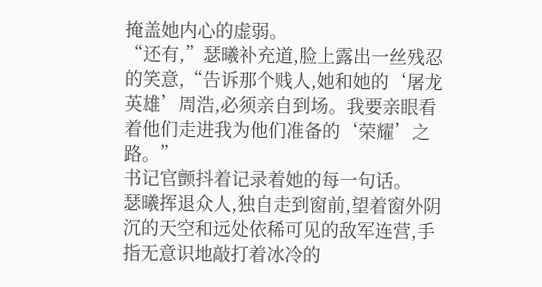掩盖她内心的虚弱。
“还有,”瑟曦补充道,脸上露出一丝残忍的笑意,“告诉那个贱人,她和她的‘屠龙英雄’周浩,必须亲自到场。我要亲眼看着他们走进我为他们准备的‘荣耀’之路。”
书记官颤抖着记录着她的每一句话。
瑟曦挥退众人,独自走到窗前,望着窗外阴沉的天空和远处依稀可见的敌军连营,手指无意识地敲打着冰冷的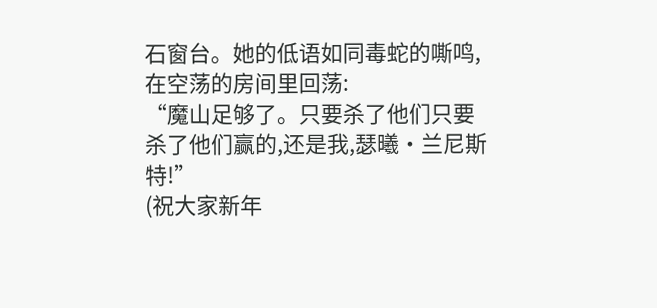石窗台。她的低语如同毒蛇的嘶鸣,在空荡的房间里回荡:
“魔山足够了。只要杀了他们只要杀了他们赢的,还是我,瑟曦·兰尼斯特!”
(祝大家新年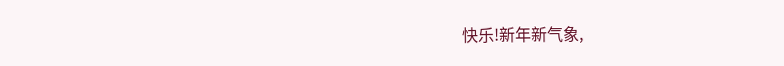快乐!新年新气象,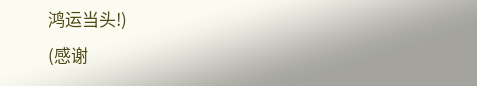鸿运当头!)
(感谢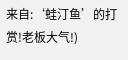来自:‘蛙汀鱼’的打赏!老板大气!)